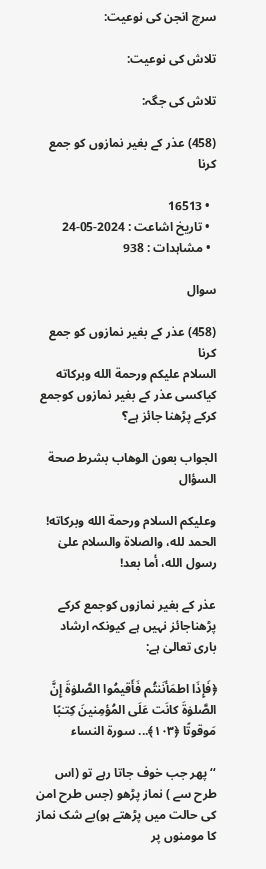سرچ انجن کی نوعیت:

تلاش کی نوعیت:

تلاش کی جگہ:

(458) عذر کے بغیر نمازوں کو جمع کرنا

  • 16513
  • تاریخ اشاعت : 2024-05-24
  • مشاہدات : 938

سوال

(458) عذر کے بغیر نمازوں کو جمع کرنا
السلام عليكم ورحمة الله وبركاته
کیاکسی عذر کے بغیر نمازوں کوجمع کرکے پڑھنا جائز ہے؟

الجواب بعون الوهاب بشرط صحة السؤال

وعلیکم السلام ورحمة الله وبرکاته!
الحمد لله، والصلاة والسلام علىٰ رسول الله، أما بعد!

عذر کے بغیر نمازوں کوجمع کرکے پڑھناجائز نہیں ہے کیونکہ ارشاد باری تعالیٰ ہے:

﴿فَإِذَا اطمَأنَنتُم فَأَقيمُوا الصَّلو‌ٰةَ إِنَّ الصَّلو‌ٰةَ كانَت عَلَى المُؤمِنينَ كِتـٰبًا مَوقوتًا ﴿١٠٣﴾... سورة النساء

‘‘ پھر جب خوف جاتا رہے تو (اس طرح سے ) نماز پڑھو (جس طرح امن کی حالت میں پڑھتے ہو)بے شک نماز کا مومنوں پر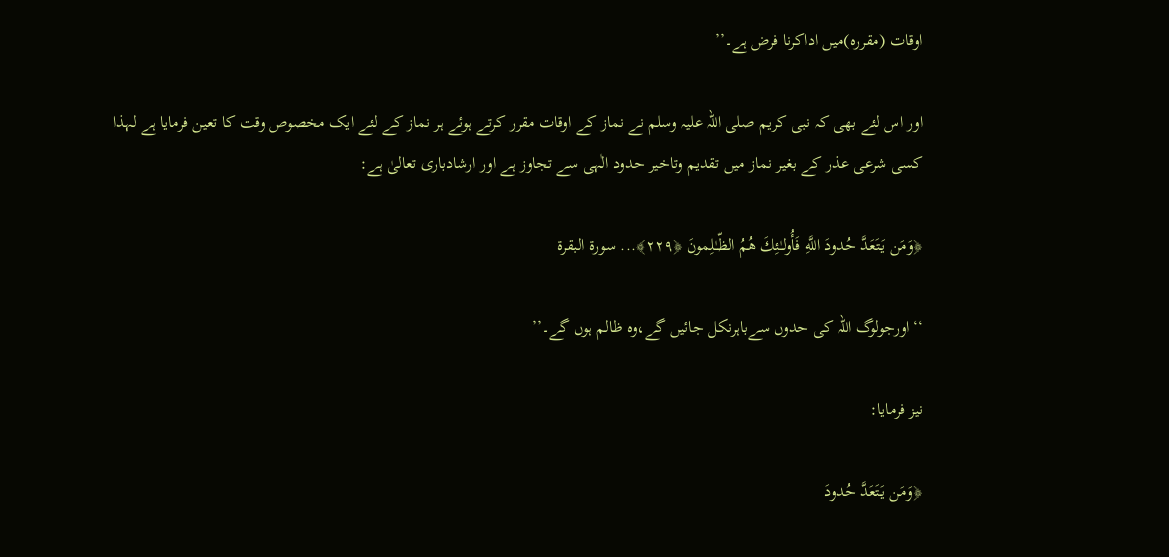اوقات (مقررہ)میں اداکرنا فرض ہے۔’’

اور اس لئے بھی کہ نبی کریم صلی اللہ علیہ وسلم نے نماز کے اوقات مقرر کرتے ہوئے ہر نماز کے لئے ایک مخصوص وقت کا تعین فرمایا ہے لہذا کسی شرعی عذر کے بغیر نماز میں تقدیم وتاخیر حدود الٰہی سے تجاوز ہے اور ارشادباری تعالیٰ ہے:

﴿وَمَن يَتَعَدَّ حُدودَ اللَّهِ فَأُولـٰئِكَ هُمُ الظّـٰلِمونَ ﴿٢٢٩﴾... سورة البقرة

‘‘اورجولوگ اللہ کی حدوں سےباہرنکل جائیں گے،وہ ظالم ہوں گے۔’’

نیز فرمایا:

﴿وَمَن يَتَعَدَّ حُدودَ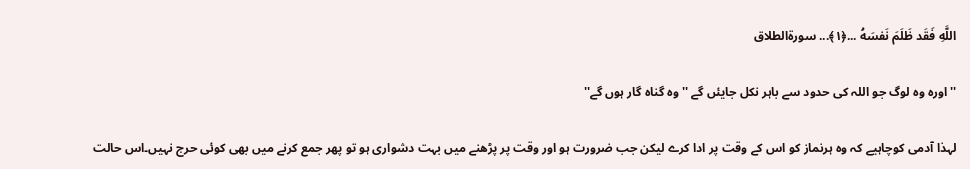اللَّهِ فَقَد ظَلَمَ نَفسَهُ ...﴿١﴾... سورةالطلاق

''اورہ وہ لوگ جو اللہ کی حدود سے باہر نکل جایئں گے '' وہ گناہ گار ہوں گے''

لہذا آدمی کوچاہیے کہ وہ ہرنماز کو اس کے وقت پر ادا کرے لیکن جب ضرورت ہو اور وقت پر پڑھنے میں بہت دشواری ہو تو پھر جمع کرنے میں بھی کوئی حرج نہیں۔اس حالت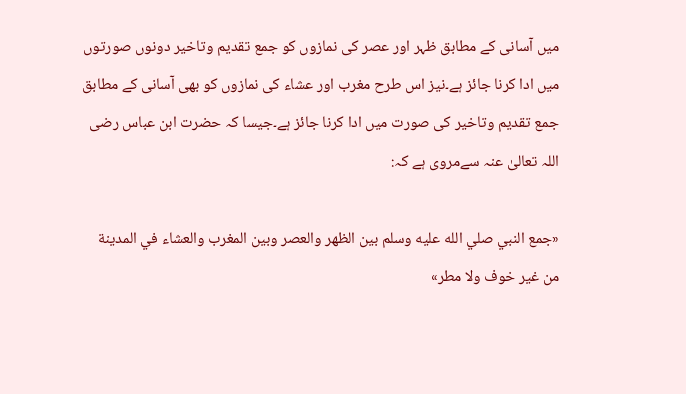میں آسانی کے مطابق ظہر اور عصر کی نمازوں کو جمع تقدیم وتاخیر دونوں صورتوں میں ادا کرنا جائز ہے۔نیز اس طرح مغرب اور عشاء کی نمازوں کو بھی آسانی کے مطابق جمع تقدیم وتاخیر کی صورت میں ادا کرنا جائز ہے۔جیسا کہ حضرت ابن عباس رضی اللہ تعالیٰ عنہ سےمروی ہے کہ:

«جمع النبي صلي الله عليه وسلم بين الظهر والعصر وبين المغرب والعشاء في المدينة من غير خوف ولا مطر»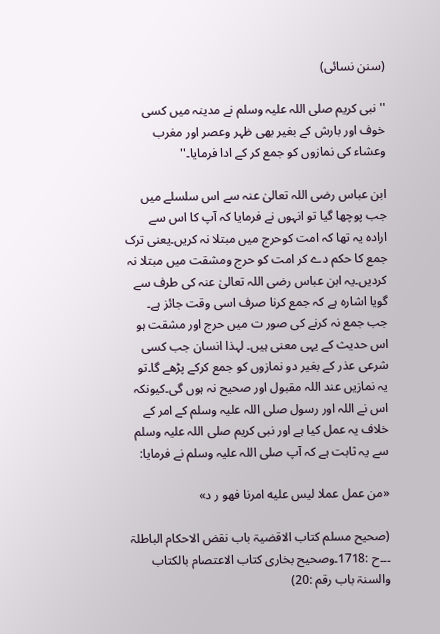(سنن نسائی)

''نبی کریم صلی اللہ علیہ وسلم نے مدینہ میں کسی خوف اور بارش کے بغیر بھی ظہر وعصر اور مغرب وعشاء کی نمازوں کو جمع کر کے ادا فرمایا۔''

ابن عباس رضی اللہ تعالیٰ عنہ سے اس سلسلے میں جب پوچھا گیا تو انہوں نے فرمایا کہ آپ کا اس سے ارادہ یہ تھا کہ امت کوحرج میں مبتلا نہ کریں۔یعنی ترک جمع کا حکم دے کر امت کو حرج ومشقت میں مبتلا نہ کردیں۔یہ ابن عباس رضی اللہ تعالیٰ عنہ کی طرف سے گویا اشارہ ہے کہ جمع کرنا صرف اسی وقت جائز ہے۔ جب جمع نہ کرنے کی صور ت میں حرج اور مشقت ہو اس حدیث کے یہی معنی ہیں۔ لہذا انسان جب کسی شرعی عذر کے بغیر دو نمازوں کو جمع کرکے پڑھے گا۔تو یہ نمازیں عند اللہ مقبول اور صحیح نہ ہوں گی۔کیونکہ اس نے اللہ اور رسول صلی اللہ علیہ وسلم کے امر کے خلاف یہ عمل کیا ہے اور نبی کریم صلی اللہ علیہ وسلم سے یہ ثابت ہے کہ آپ صلی اللہ علیہ وسلم نے فرمایا:

«من عمل عملا ليس عليه امرنا فهو ر د»

(صحیح مسلم کتاب الاقضیۃ باب نقض الاحکام الباطلۃ ۔۔۔ح :1718۔وصحیح بخاری کتاب الاعتصام بالکتاب والسنۃ باب رقم :20)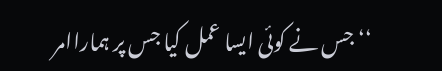‘‘جس نے کوئی ایسا عمل کیا جس پر ہماراامر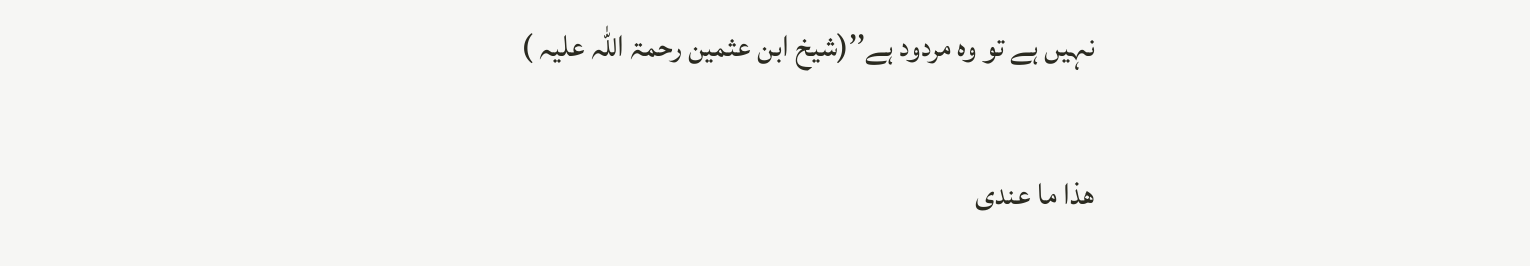نہیں ہے تو وہ مردود ہے’’(شیخ ابن عثمین رحمۃ اللہ علیہ )

ھذا ما عندی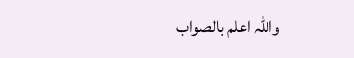واللہ اعلم بالصواب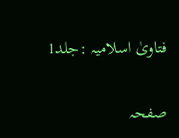فتاویٰ اسلامیہ :جلد1

صفحہ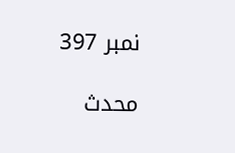نمبر 397

محدث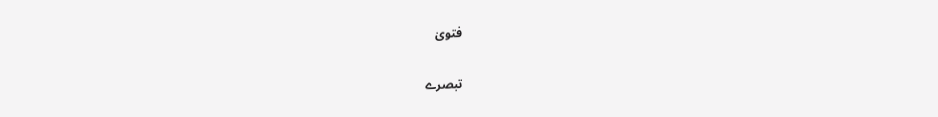فتویٰ

تبصرے